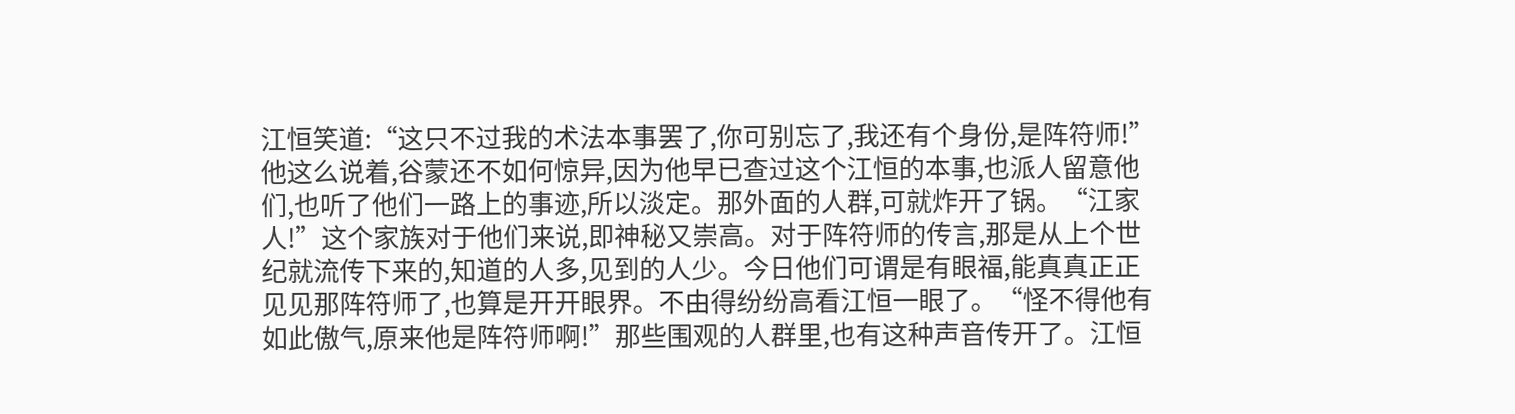江恒笑道:“这只不过我的术法本事罢了,你可别忘了,我还有个身份,是阵符师!”他这么说着,谷蒙还不如何惊异,因为他早已查过这个江恒的本事,也派人留意他们,也听了他们一路上的事迹,所以淡定。那外面的人群,可就炸开了锅。“江家人!”这个家族对于他们来说,即神秘又崇高。对于阵符师的传言,那是从上个世纪就流传下来的,知道的人多,见到的人少。今日他们可谓是有眼福,能真真正正见见那阵符师了,也算是开开眼界。不由得纷纷高看江恒一眼了。“怪不得他有如此傲气,原来他是阵符师啊!”那些围观的人群里,也有这种声音传开了。江恒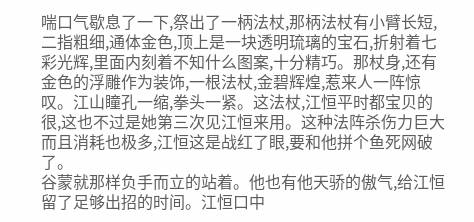喘口气歇息了一下,祭出了一柄法杖,那柄法杖有小臂长短,二指粗细,通体金色,顶上是一块透明琉璃的宝石,折射着七彩光辉,里面内刻着不知什么图案,十分精巧。那杖身,还有金色的浮雕作为装饰,一根法杖,金碧辉煌,惹来人一阵惊叹。江山瞳孔一缩,拳头一紧。这法杖,江恒平时都宝贝的很,这也不过是她第三次见江恒来用。这种法阵杀伤力巨大而且消耗也极多,江恒这是战红了眼,要和他拼个鱼死网破了。
谷蒙就那样负手而立的站着。他也有他天骄的傲气,给江恒留了足够出招的时间。江恒口中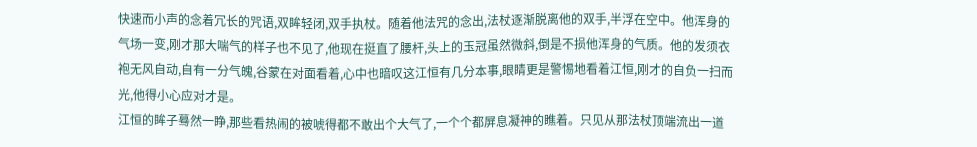快速而小声的念着冗长的咒语,双眸轻闭,双手执杖。随着他法咒的念出,法杖逐渐脱离他的双手,半浮在空中。他浑身的气场一变,刚才那大喘气的样子也不见了,他现在挺直了腰杆,头上的玉冠虽然微斜,倒是不损他浑身的气质。他的发须衣袍无风自动,自有一分气魄,谷蒙在对面看着,心中也暗叹这江恒有几分本事,眼睛更是警惕地看着江恒,刚才的自负一扫而光,他得小心应对才是。
江恒的眸子蓦然一睁,那些看热闹的被唬得都不敢出个大气了,一个个都屏息凝神的瞧着。只见从那法杖顶端流出一道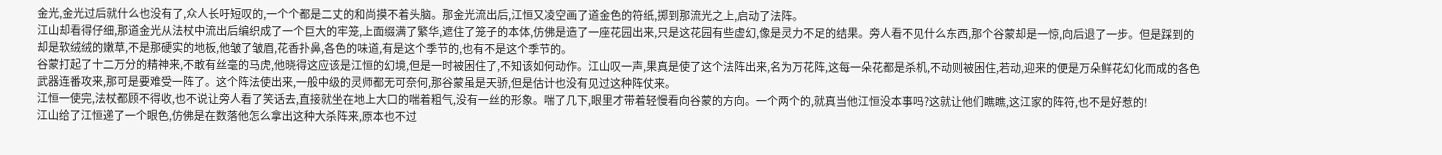金光,金光过后就什么也没有了,众人长吁短叹的,一个个都是二丈的和尚摸不着头脑。那金光流出后,江恒又凌空画了道金色的符纸,掷到那流光之上,启动了法阵。
江山却看得仔细,那道金光从法杖中流出后编织成了一个巨大的牢笼,上面缀满了繁华,遮住了笼子的本体,仿佛是造了一座花园出来,只是这花园有些虚幻,像是灵力不足的结果。旁人看不见什么东西,那个谷蒙却是一惊,向后退了一步。但是踩到的却是软绒绒的嫩草,不是那硬实的地板,他皱了皱眉,花香扑鼻,各色的味道,有是这个季节的,也有不是这个季节的。
谷蒙打起了十二万分的精神来,不敢有丝毫的马虎,他晓得这应该是江恒的幻境,但是一时被困住了,不知该如何动作。江山叹一声,果真是使了这个法阵出来,名为万花阵,这每一朵花都是杀机,不动则被困住,若动,迎来的便是万朵鲜花幻化而成的各色武器连番攻来,那可是要难受一阵了。这个阵法使出来,一般中级的灵师都无可奈何,那谷蒙虽是天骄,但是估计也没有见过这种阵仗来。
江恒一使完,法杖都顾不得收,也不说让旁人看了笑话去,直接就坐在地上大口的喘着粗气,没有一丝的形象。喘了几下,眼里才带着轻慢看向谷蒙的方向。一个两个的,就真当他江恒没本事吗?这就让他们瞧瞧,这江家的阵符,也不是好惹的!
江山给了江恒递了一个眼色,仿佛是在数落他怎么拿出这种大杀阵来,原本也不过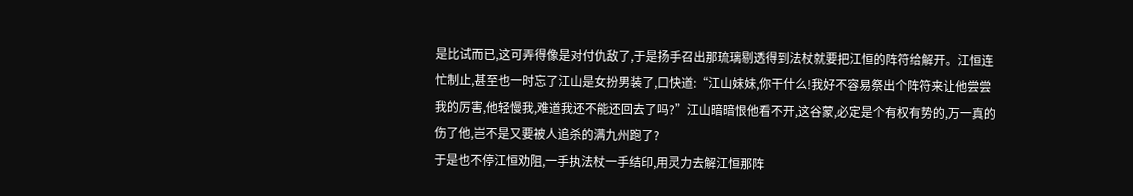是比试而已,这可弄得像是对付仇敌了,于是扬手召出那琉璃剔透得到法杖就要把江恒的阵符给解开。江恒连忙制止,甚至也一时忘了江山是女扮男装了,口快道:“江山妹妹,你干什么!我好不容易祭出个阵符来让他尝尝我的厉害,他轻慢我,难道我还不能还回去了吗?”江山暗暗恨他看不开,这谷蒙,必定是个有权有势的,万一真的伤了他,岂不是又要被人追杀的满九州跑了?
于是也不停江恒劝阻,一手执法杖一手结印,用灵力去解江恒那阵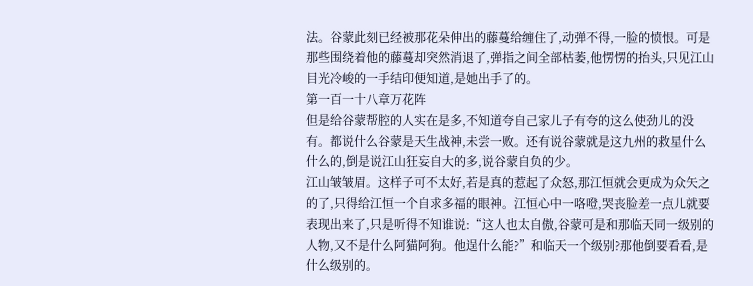法。谷蒙此刻已经被那花朵伸出的藤蔓给缠住了,动弹不得,一脸的愤恨。可是那些围绕着他的藤蔓却突然消退了,弹指之间全部枯萎,他愣愣的抬头,只见江山目光冷峻的一手结印便知道,是她出手了的。
第一百一十八章万花阵
但是给谷蒙帮腔的人实在是多,不知道夸自己家儿子有夸的这么使劲儿的没有。都说什么谷蒙是天生战神,未尝一败。还有说谷蒙就是这九州的救星什么什么的,倒是说江山狂妄自大的多,说谷蒙自负的少。
江山皱皱眉。这样子可不太好,若是真的惹起了众怒,那江恒就会更成为众矢之的了,只得给江恒一个自求多福的眼神。江恒心中一咯噔,哭丧脸差一点儿就要表现出来了,只是听得不知谁说:“这人也太自傲,谷蒙可是和那临天同一级别的人物,又不是什么阿猫阿狗。他逞什么能?”和临天一个级别?那他倒要看看,是什么级别的。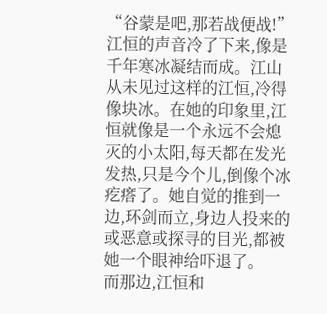“谷蒙是吧,那若战便战!”江恒的声音冷了下来,像是千年寒冰凝结而成。江山从未见过这样的江恒,冷得像块冰。在她的印象里,江恒就像是一个永远不会熄灭的小太阳,每天都在发光发热,只是今个儿,倒像个冰疙瘩了。她自觉的推到一边,环剑而立,身边人投来的或恶意或探寻的目光,都被她一个眼神给吓退了。
而那边,江恒和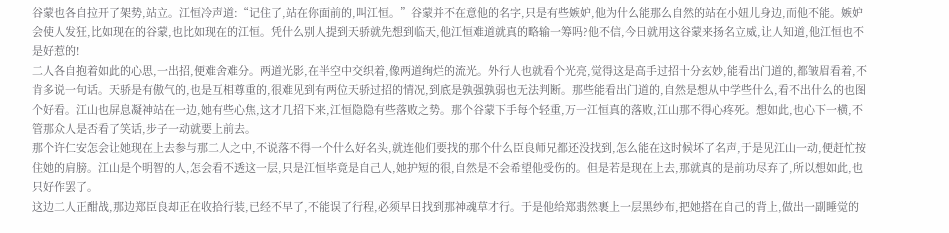谷蒙也各自拉开了架势,站立。江恒冷声道:“记住了,站在你面前的,叫江恒。”谷蒙并不在意他的名字,只是有些嫉妒,他为什么能那么自然的站在小妞儿身边,而他不能。嫉妒会使人发狂,比如现在的谷蒙,也比如现在的江恒。凭什么别人提到天骄就先想到临天,他江恒难道就真的略输一筹吗?他不信,今日就用这谷蒙来扬名立威,让人知道,他江恒也不是好惹的!
二人各自抱着如此的心思,一出招,便难舍难分。两道光影,在半空中交织着,像两道绚烂的流光。外行人也就看个光亮,觉得这是高手过招十分玄妙,能看出门道的,都皱眉看着,不肯多说一句话。天骄是有傲气的,也是互相尊重的,很难见到有两位天骄过招的情况,到底是孰强孰弱也无法判断。那些能看出门道的,自然是想从中学些什么,看不出什么的也图个好看。江山也屏息凝神站在一边,她有些心焦,这才几招下来,江恒隐隐有些落败之势。那个谷蒙下手每个轻重,万一江恒真的落败,江山那不得心疼死。想如此,也心下一横,不管那众人是否看了笑话,步子一动就要上前去。
那个许仁安怎会让她现在上去参与那二人之中,不说落不得一个什么好名头,就连他们要找的那个什么臣良师兄都还没找到,怎么能在这时候坏了名声,于是见江山一动,便赶忙按住她的肩膀。江山是个明智的人,怎会看不透这一层,只是江恒毕竟是自己人,她护短的很,自然是不会希望他受伤的。但是若是现在上去,那就真的是前功尽弃了,所以想如此,也只好作罢了。
这边二人正酣战,那边郑臣良却正在收拾行装,已经不早了,不能误了行程,必须早日找到那神魂草才行。于是他给郑翡然裹上一层黑纱布,把她搭在自己的背上,做出一副睡觉的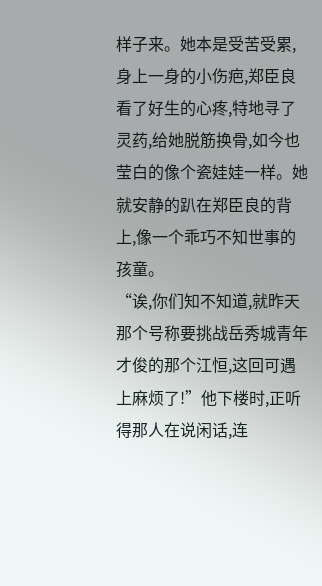样子来。她本是受苦受累,身上一身的小伤疤,郑臣良看了好生的心疼,特地寻了灵药,给她脱筋换骨,如今也莹白的像个瓷娃娃一样。她就安静的趴在郑臣良的背上,像一个乖巧不知世事的孩童。
“诶,你们知不知道,就昨天那个号称要挑战岳秀城青年才俊的那个江恒,这回可遇上麻烦了!”他下楼时,正听得那人在说闲话,连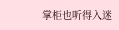掌柜也听得入迷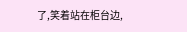了,笑着站在柜台边,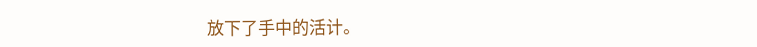放下了手中的活计。